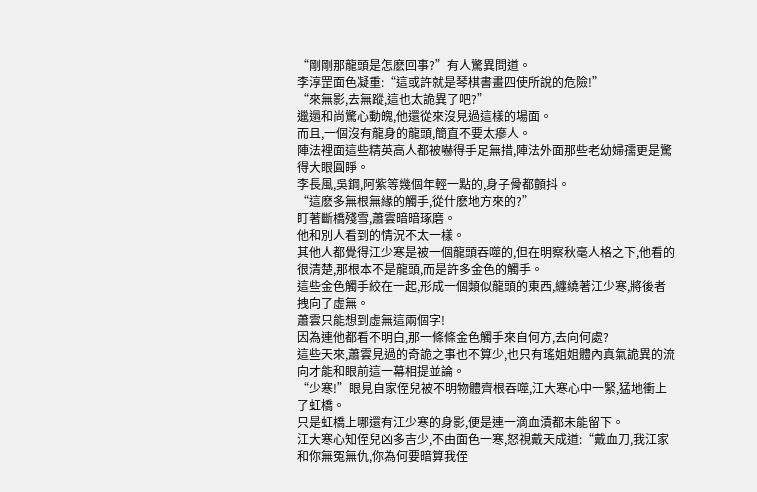“剛剛那龍頭是怎麽回事?”有人驚異問道。
李淳罡面色凝重:“這或許就是琴棋書畫四使所說的危險!”
“來無影,去無蹤,這也太詭異了吧?”
邋遢和尚驚心動魄,他還從來沒見過這樣的場面。
而且,一個沒有龍身的龍頭,簡直不要太瘮人。
陣法裡面這些精英高人都被嚇得手足無措,陣法外面那些老幼婦孺更是驚得大眼圓睜。
李長風,吳鋼,阿紫等幾個年輕一點的,身子骨都顫抖。
“這麽多無根無緣的觸手,從什麽地方來的?”
盯著斷橋殘雪,蕭雲暗暗琢磨。
他和別人看到的情況不太一樣。
其他人都覺得江少寒是被一個龍頭吞噬的,但在明察秋毫人格之下,他看的很清楚,那根本不是龍頭,而是許多金色的觸手。
這些金色觸手絞在一起,形成一個類似龍頭的東西,纏繞著江少寒,將後者拽向了虛無。
蕭雲只能想到虛無這兩個字!
因為連他都看不明白,那一條條金色觸手來自何方,去向何處?
這些天來,蕭雲見過的奇詭之事也不算少,也只有瑤姐姐體內真氣詭異的流向才能和眼前這一幕相提並論。
“少寒!”眼見自家侄兒被不明物體齊根吞噬,江大寒心中一緊,猛地衝上了虹橋。
只是虹橋上哪還有江少寒的身影,便是連一滴血漬都未能留下。
江大寒心知侄兒凶多吉少,不由面色一寒,怒視戴天成道:“戴血刀,我江家和你無冤無仇,你為何要暗算我侄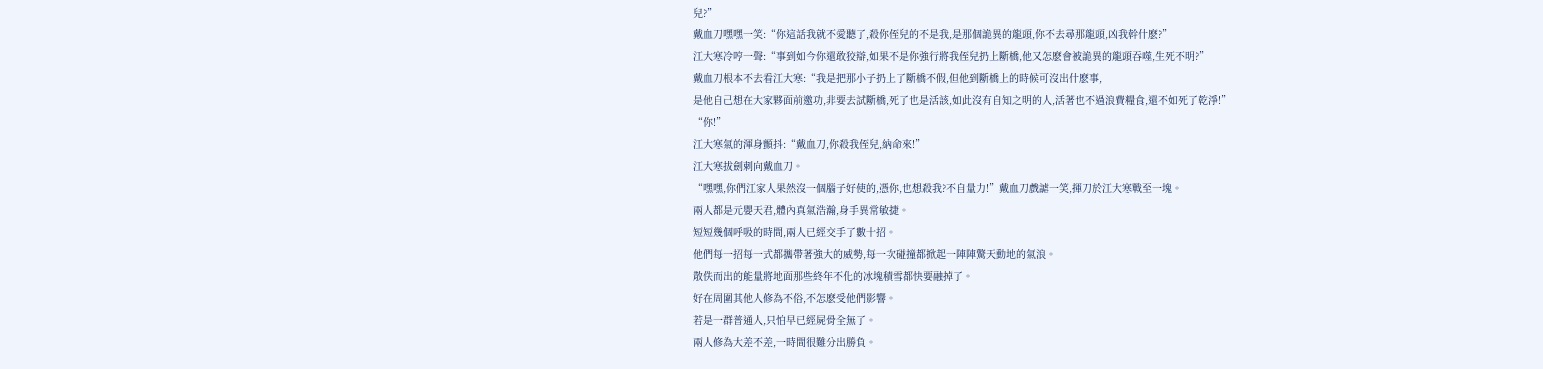兒?”
戴血刀嘿嘿一笑:“你這話我就不愛聽了,殺你侄兒的不是我,是那個詭異的龍頭,你不去尋那龍頭,凶我幹什麽?”
江大寒冷哼一聲:“事到如今你還敢狡辯,如果不是你強行將我侄兒扔上斷橋,他又怎麽會被詭異的龍頭吞噬,生死不明?”
戴血刀根本不去看江大寒:“我是把那小子扔上了斷橋不假,但他到斷橋上的時候可沒出什麽事,
是他自己想在大家夥面前邀功,非要去試斷橋,死了也是活該,如此沒有自知之明的人,活著也不過浪費糧食,還不如死了乾淨!”
“你!”
江大寒氣的渾身顫抖:“戴血刀,你殺我侄兒,納命來!”
江大寒拔劍刺向戴血刀。
“嘿嘿,你們江家人果然沒一個腦子好使的,憑你,也想殺我?不自量力!”戴血刀戲謔一笑,揮刀於江大寒戰至一塊。
兩人都是元嬰天君,體內真氣浩瀚,身手異常敏捷。
短短幾個呼吸的時間,兩人已經交手了數十招。
他們每一招每一式都攜帶著強大的威勢,每一次碰撞都掀起一陣陣驚天動地的氣浪。
散佚而出的能量將地面那些終年不化的冰塊積雪都快要融掉了。
好在周圍其他人修為不俗,不怎麽受他們影響。
若是一群普通人,只怕早已經屍骨全無了。
兩人修為大差不差,一時間很難分出勝負。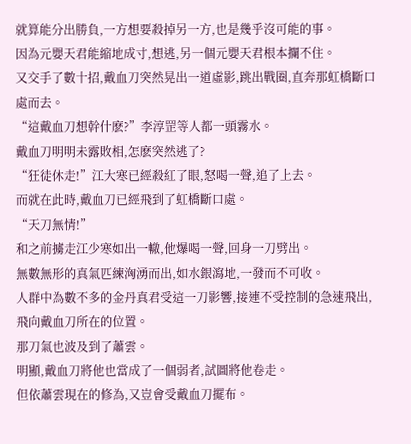就算能分出勝負,一方想要殺掉另一方,也是幾乎沒可能的事。
因為元嬰天君能縮地成寸,想逃,另一個元嬰天君根本攔不住。
又交手了數十招,戴血刀突然晃出一道虛影,跳出戰圈,直奔那虹橋斷口處而去。
“這戴血刀想幹什麽?”李淳罡等人都一頭霧水。
戴血刀明明未露敗相,怎麽突然逃了?
“狂徒休走!”江大寒已經殺紅了眼,怒喝一聲,追了上去。
而就在此時,戴血刀已經飛到了虹橋斷口處。
“天刀無情!”
和之前擄走江少寒如出一轍,他爆喝一聲,回身一刀劈出。
無數無形的真氣匹練洶湧而出,如水銀瀉地,一發而不可收。
人群中為數不多的金丹真君受這一刀影響,接連不受控制的急速飛出,飛向戴血刀所在的位置。
那刀氣也波及到了蕭雲。
明顯,戴血刀將他也當成了一個弱者,試圖將他卷走。
但依蕭雲現在的修為,又豈會受戴血刀擺布。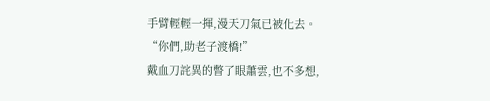手臂輕輕一揮,漫天刀氣已被化去。
“你們,助老子渡橋!”
戴血刀詫異的瞥了眼蕭雲,也不多想,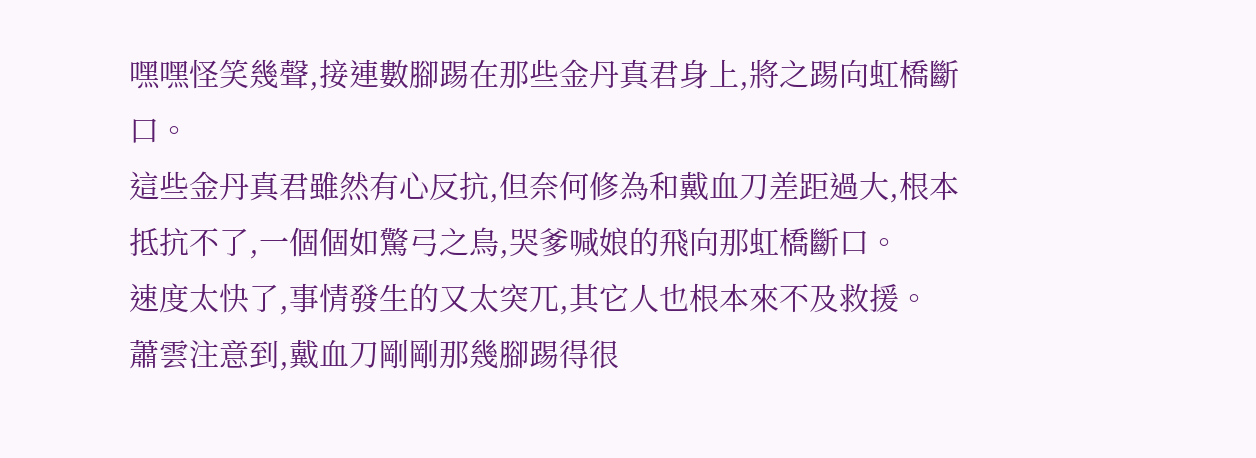嘿嘿怪笑幾聲,接連數腳踢在那些金丹真君身上,將之踢向虹橋斷口。
這些金丹真君雖然有心反抗,但奈何修為和戴血刀差距過大,根本抵抗不了,一個個如驚弓之鳥,哭爹喊娘的飛向那虹橋斷口。
速度太快了,事情發生的又太突兀,其它人也根本來不及救援。
蕭雲注意到,戴血刀剛剛那幾腳踢得很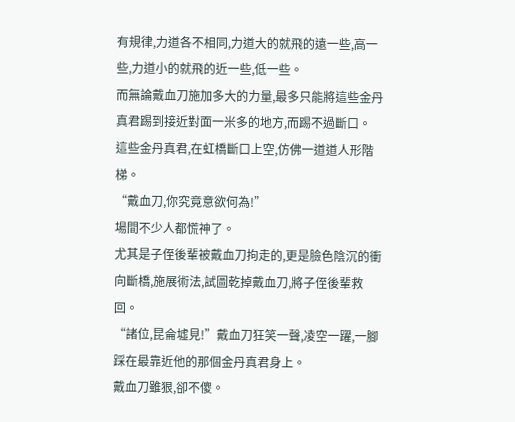有規律,力道各不相同,力道大的就飛的遠一些,高一些,力道小的就飛的近一些,低一些。
而無論戴血刀施加多大的力量,最多只能將這些金丹真君踢到接近對面一米多的地方,而踢不過斷口。
這些金丹真君,在虹橋斷口上空,仿佛一道道人形階梯。
“戴血刀,你究竟意欲何為!”
場間不少人都慌神了。
尤其是子侄後輩被戴血刀拘走的,更是臉色陰沉的衝向斷橋,施展術法,試圖乾掉戴血刀,將子侄後輩救回。
“諸位,昆侖墟見!”戴血刀狂笑一聲,凌空一躍,一腳踩在最靠近他的那個金丹真君身上。
戴血刀雖狠,卻不傻。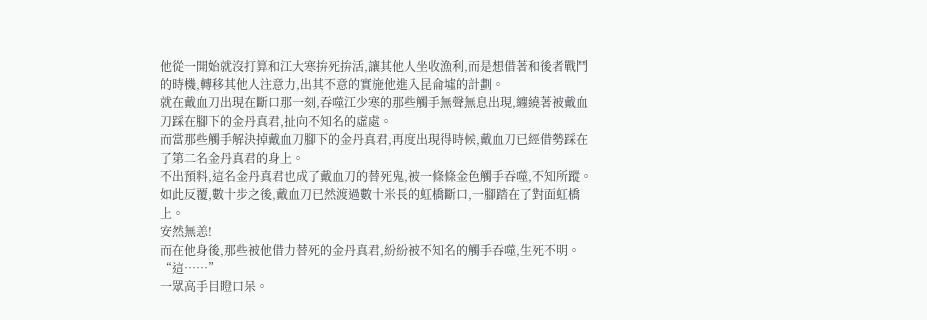他從一開始就沒打算和江大寒拚死拚活,讓其他人坐收漁利,而是想借著和後者戰鬥的時機,轉移其他人注意力,出其不意的實施他進入昆侖墟的計劃。
就在戴血刀出現在斷口那一刻,吞噬江少寒的那些觸手無聲無息出現,纏繞著被戴血刀踩在腳下的金丹真君,扯向不知名的虛處。
而當那些觸手解決掉戴血刀腳下的金丹真君,再度出現得時候,戴血刀已經借勢踩在了第二名金丹真君的身上。
不出預料,這名金丹真君也成了戴血刀的替死鬼,被一條條金色觸手吞噬,不知所蹤。
如此反覆,數十步之後,戴血刀已然渡過數十米長的虹橋斷口,一腳踏在了對面虹橋上。
安然無恙!
而在他身後,那些被他借力替死的金丹真君,紛紛被不知名的觸手吞噬,生死不明。
“這……”
一眾高手目瞪口呆。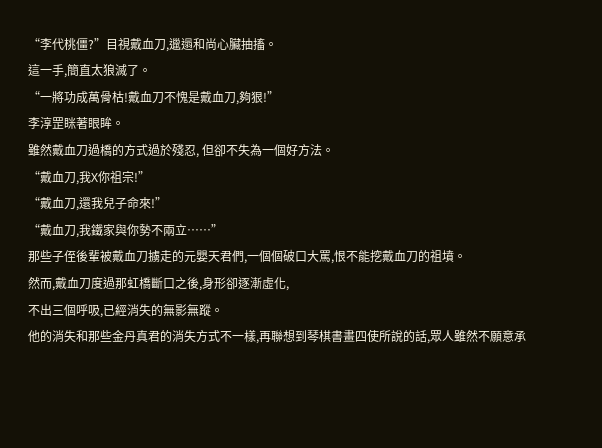“李代桃僵?”目視戴血刀,邋遢和尚心臟抽搐。
這一手,簡直太狼滅了。
“一將功成萬骨枯!戴血刀不愧是戴血刀,夠狠!”
李淳罡眯著眼眸。
雖然戴血刀過橋的方式過於殘忍, 但卻不失為一個好方法。
“戴血刀,我X你祖宗!”
“戴血刀,還我兒子命來!”
“戴血刀,我鐵家與你勢不兩立……”
那些子侄後輩被戴血刀擄走的元嬰天君們,一個個破口大罵,恨不能挖戴血刀的祖墳。
然而,戴血刀度過那虹橋斷口之後,身形卻逐漸虛化,
不出三個呼吸,已經消失的無影無蹤。
他的消失和那些金丹真君的消失方式不一樣,再聯想到琴棋書畫四使所說的話,眾人雖然不願意承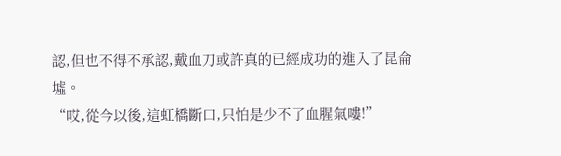認,但也不得不承認,戴血刀或許真的已經成功的進入了昆侖墟。
“哎,從今以後,這虹橋斷口,只怕是少不了血腥氣嘍!”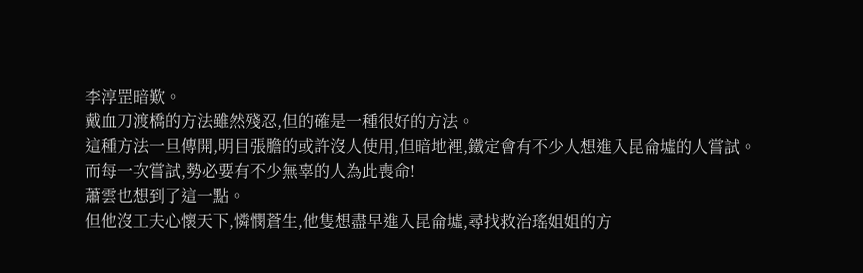李淳罡暗歎。
戴血刀渡橋的方法雖然殘忍,但的確是一種很好的方法。
這種方法一旦傳開,明目張膽的或許沒人使用,但暗地裡,鐵定會有不少人想進入昆侖墟的人嘗試。
而每一次嘗試,勢必要有不少無辜的人為此喪命!
蕭雲也想到了這一點。
但他沒工夫心懷天下,憐憫蒼生,他隻想盡早進入昆侖墟,尋找救治瑤姐姐的方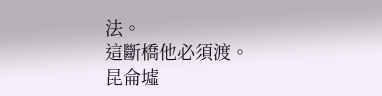法。
這斷橋他必須渡。
昆侖墟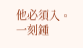他必須入。
一刻鍾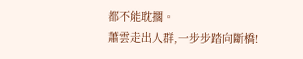都不能耽擱。
蕭雲走出人群,一步步踏向斷橋!